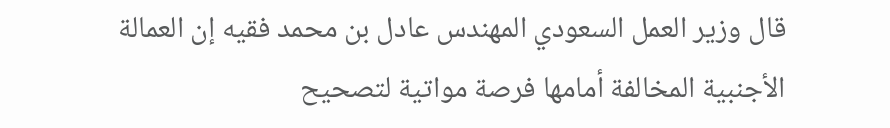قال وزير العمل السعودي المهندس عادل بن محمد فقيه إن العمالة الأجنبية المخالفة أمامها فرصة مواتية لتصحيح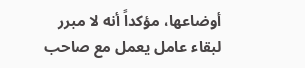أوضاعها، مؤكداً أنه لا مبرر لبقاء عامل يعمل مع صاحب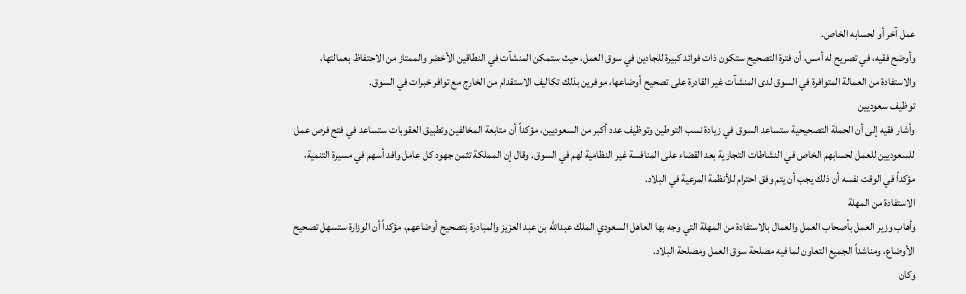عمل آخر أو لحسابه الخاص.
وأوضح فقيه، في تصريح له أمس، أن فترة التصحيح ستكون ذات فوائد كبيرة للجادين في سوق العمل، حيث ستمكن المنشآت في النطاقين الأخضر والممتاز من الاحتفاظ بعمالتها، والاستفادة من العمالة المتوافرة في السوق لدى المنشآت غير القادرة على تصحيح أوضاعها، موفرين بذلك تكاليف الاستقدام من الخارج مع توافر خبرات في السوق.
توظيف سعوديين
وأشار فقيه إلى أن الحملة التصحيحية ستساعد السوق في زيادة نسب التوطين وتوظيف عدد أكبر من السعوديين، مؤكداً أن متابعة المخالفين وتطبيق العقوبات ستساعد في فتح فرص عمل للسعوديين للعمل لحسابهم الخاص في النشاطات التجارية بعد القضاء على المنافسة غير النظامية لهم في السوق. وقال إن المملكة تثمن جهود كل عامل وافد أسهم في مسيرة التنمية، مؤكداً في الوقت نفسه أن ذلك يجب أن يتم وفق احترام للأنظمة المرعية في البلاد.
الاستفادة من المهلة
وأهاب وزير العمل بأصحاب العمل والعمال بالاستفادة من المهلة التي وجه بها العاهل السعودي الملك عبدالله بن عبد العزيز والمبادرة بتصحيح أوضاعهم، مؤكداً أن الوزارة ستسهل تصحيح الأوضاع، ومناشداً الجميع التعاون لما فيه مصلحة سوق العمل ومصلحة البلاد.
وكان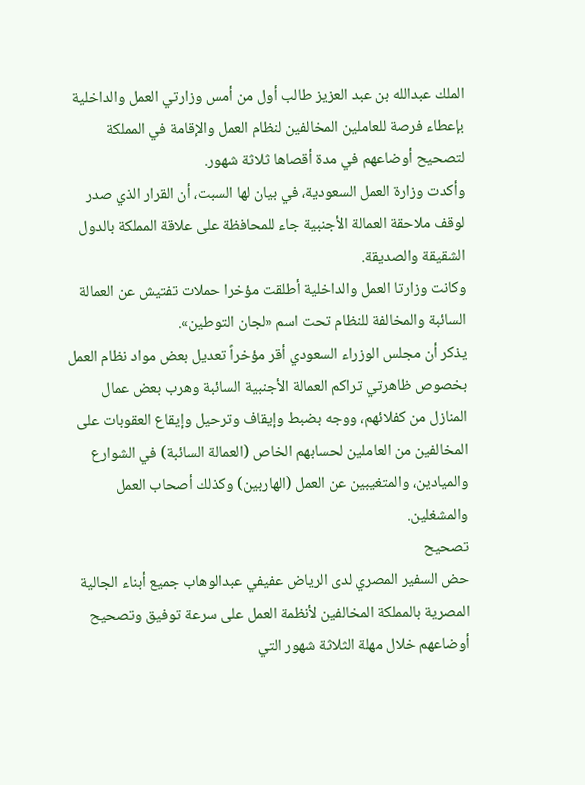الملك عبدالله بن عبد العزيز طالب أول من أمس وزارتي العمل والداخلية بإعطاء فرصة للعاملين المخالفين لنظام العمل والإقامة في المملكة لتصحيح أوضاعهم في مدة أقصاها ثلاثة شهور.
وأكدت وزارة العمل السعودية، في بيان لها السبت، أن القرار الذي صدر لوقف ملاحقة العمالة الأجنبية جاء للمحافظة على علاقة المملكة بالدول الشقيقة والصديقة.
وكانت وزارتا العمل والداخلية أطلقت مؤخرا حملات تفتيش عن العمالة السائبة والمخالفة للنظام تحت اسم «لجان التوطين».
يذكر أن مجلس الوزراء السعودي أقر مؤخراً تعديل بعض مواد نظام العمل بخصوص ظاهرتي تراكم العمالة الأجنبية السائبة وهرب بعض عمال المنازل من كفلائهم، ووجه بضبط وإيقاف وترحيل وإيقاع العقوبات على المخالفين من العاملين لحسابهم الخاص (العمالة السائبة) في الشوارع والميادين، والمتغيبين عن العمل (الهاربين) وكذلك أصحاب العمل والمشغلين.
تصحيح
حض السفير المصري لدى الرياض عفيفي عبدالوهاب جميع أبناء الجالية المصرية بالمملكة المخالفين لأنظمة العمل على سرعة توفيق وتصحيح أوضاعهم خلال مهلة الثلاثة شهور التي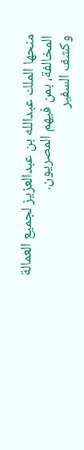منحها الملك عبدالله بن عبدالعزيز لجميع العمالة المخالفة، بمن فيهم المصريون.
وكشف السفير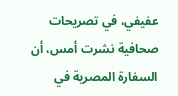عفيفي، في تصريحات صحافية نشرت أمس، أن السفارة المصرية في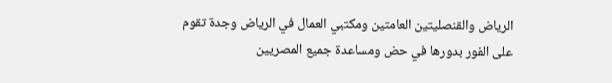الرياض والقنصليتين العامتين ومكتبي العمال في الرياض وجدة تقوم على الفور بدورها في حض ومساعدة جميع المصريين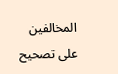المخالفين على تصحيح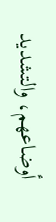أوضاعهم، والتشديد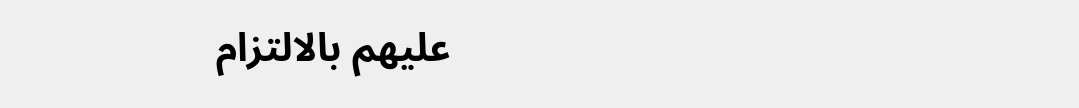عليهم بالالتزام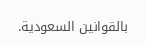بالقوانين السعودية.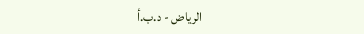الرياض - د.ب.أ